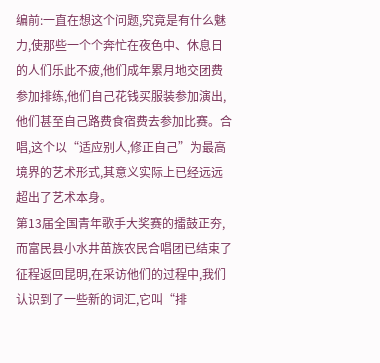编前:一直在想这个问题,究竟是有什么魅力,使那些一个个奔忙在夜色中、休息日的人们乐此不疲,他们成年累月地交团费参加排练,他们自己花钱买服装参加演出,他们甚至自己路费食宿费去参加比赛。合唱,这个以“适应别人,修正自己”为最高境界的艺术形式,其意义实际上已经远远超出了艺术本身。
第13届全国青年歌手大奖赛的擂鼓正夯,而富民县小水井苗族农民合唱团已结束了征程返回昆明,在采访他们的过程中,我们认识到了一些新的词汇,它叫“排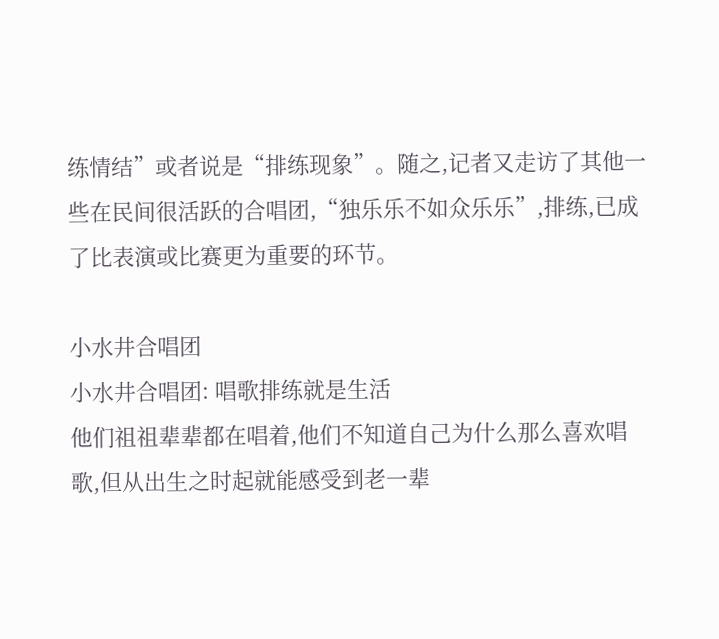练情结”或者说是“排练现象”。随之,记者又走访了其他一些在民间很活跃的合唱团,“独乐乐不如众乐乐”,排练,已成了比表演或比赛更为重要的环节。

小水井合唱团
小水井合唱团: 唱歌排练就是生活
他们祖祖辈辈都在唱着,他们不知道自己为什么那么喜欢唱歌,但从出生之时起就能感受到老一辈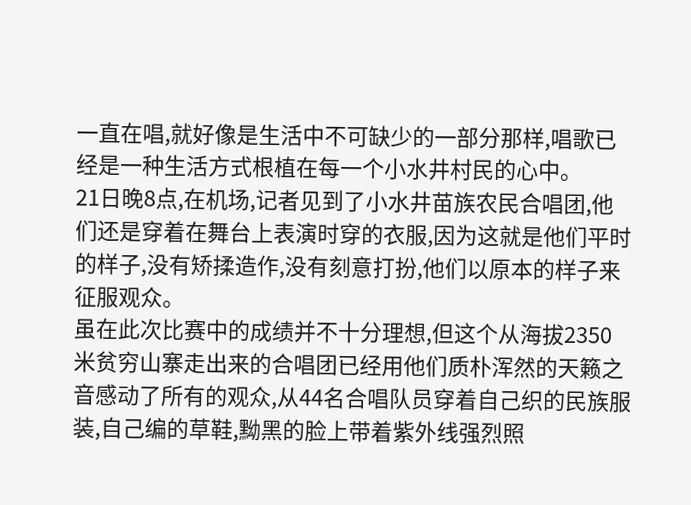一直在唱,就好像是生活中不可缺少的一部分那样,唱歌已经是一种生活方式根植在每一个小水井村民的心中。
21日晚8点,在机场,记者见到了小水井苗族农民合唱团,他们还是穿着在舞台上表演时穿的衣服,因为这就是他们平时的样子,没有矫揉造作,没有刻意打扮,他们以原本的样子来征服观众。
虽在此次比赛中的成绩并不十分理想,但这个从海拔2350米贫穷山寨走出来的合唱团已经用他们质朴浑然的天籁之音感动了所有的观众,从44名合唱队员穿着自己织的民族服装,自己编的草鞋,黝黑的脸上带着紫外线强烈照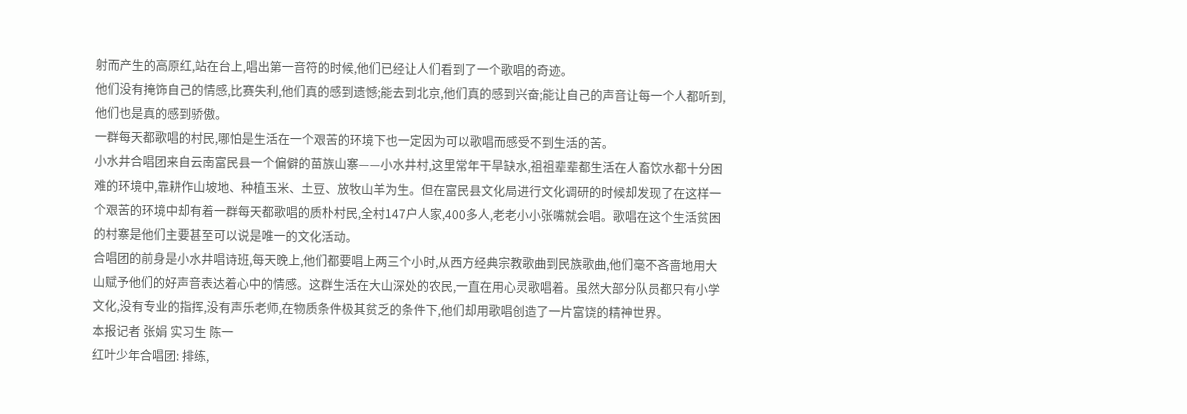射而产生的高原红,站在台上,唱出第一音符的时候,他们已经让人们看到了一个歌唱的奇迹。
他们没有掩饰自己的情感,比赛失利,他们真的感到遗憾;能去到北京,他们真的感到兴奋;能让自己的声音让每一个人都听到,他们也是真的感到骄傲。
一群每天都歌唱的村民,哪怕是生活在一个艰苦的环境下也一定因为可以歌唱而感受不到生活的苦。
小水井合唱团来自云南富民县一个偏僻的苗族山寨——小水井村,这里常年干旱缺水,祖祖辈辈都生活在人畜饮水都十分困难的环境中,靠耕作山坡地、种植玉米、土豆、放牧山羊为生。但在富民县文化局进行文化调研的时候却发现了在这样一个艰苦的环境中却有着一群每天都歌唱的质朴村民,全村147户人家,400多人,老老小小张嘴就会唱。歌唱在这个生活贫困的村寨是他们主要甚至可以说是唯一的文化活动。
合唱团的前身是小水井唱诗班,每天晚上,他们都要唱上两三个小时,从西方经典宗教歌曲到民族歌曲,他们毫不吝啬地用大山赋予他们的好声音表达着心中的情感。这群生活在大山深处的农民,一直在用心灵歌唱着。虽然大部分队员都只有小学文化,没有专业的指挥,没有声乐老师,在物质条件极其贫乏的条件下,他们却用歌唱创造了一片富饶的精神世界。
本报记者 张娟 实习生 陈一
红叶少年合唱团: 排练,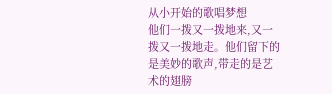从小开始的歌唱梦想
他们一拨又一拨地来,又一拨又一拨地走。他们留下的是美妙的歌声,带走的是艺术的翅膀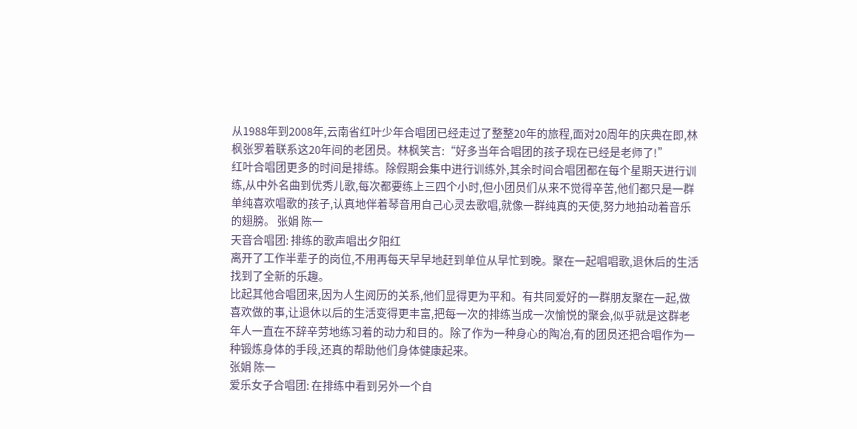从1988年到2008年,云南省红叶少年合唱团已经走过了整整20年的旅程,面对20周年的庆典在即,林枫张罗着联系这20年间的老团员。林枫笑言:“好多当年合唱团的孩子现在已经是老师了!”
红叶合唱团更多的时间是排练。除假期会集中进行训练外,其余时间合唱团都在每个星期天进行训练,从中外名曲到优秀儿歌,每次都要练上三四个小时,但小团员们从来不觉得辛苦,他们都只是一群单纯喜欢唱歌的孩子,认真地伴着琴音用自己心灵去歌唱,就像一群纯真的天使,努力地拍动着音乐的翅膀。 张娟 陈一
天音合唱团: 排练的歌声唱出夕阳红
离开了工作半辈子的岗位,不用再每天早早地赶到单位从早忙到晚。聚在一起唱唱歌,退休后的生活找到了全新的乐趣。
比起其他合唱团来,因为人生阅历的关系,他们显得更为平和。有共同爱好的一群朋友聚在一起,做喜欢做的事,让退休以后的生活变得更丰富,把每一次的排练当成一次愉悦的聚会,似乎就是这群老年人一直在不辞辛劳地练习着的动力和目的。除了作为一种身心的陶冶,有的团员还把合唱作为一种锻炼身体的手段,还真的帮助他们身体健康起来。
张娟 陈一
爱乐女子合唱团: 在排练中看到另外一个自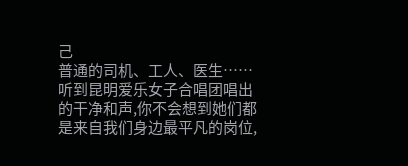己
普通的司机、工人、医生……听到昆明爱乐女子合唱团唱出的干净和声,你不会想到她们都是来自我们身边最平凡的岗位,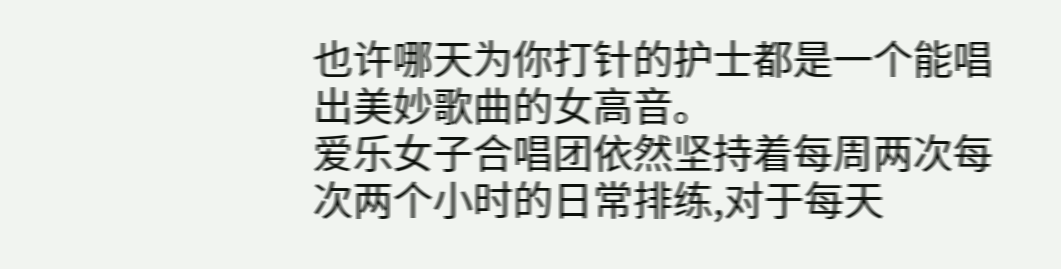也许哪天为你打针的护士都是一个能唱出美妙歌曲的女高音。
爱乐女子合唱团依然坚持着每周两次每次两个小时的日常排练,对于每天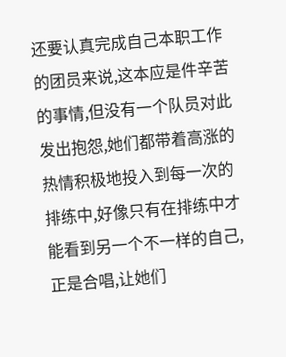还要认真完成自己本职工作的团员来说,这本应是件辛苦的事情,但没有一个队员对此发出抱怨,她们都带着高涨的热情积极地投入到每一次的排练中,好像只有在排练中才能看到另一个不一样的自己,正是合唱,让她们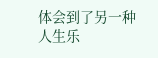体会到了另一种人生乐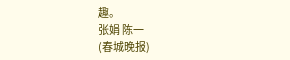趣。
张娟 陈一
(春城晚报)